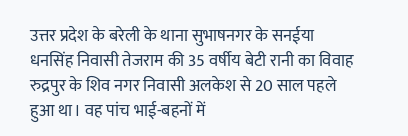उत्तर प्रदेश के बरेली के थाना सुभाषनगर के सनईया धनसिंह निवासी तेजराम की 35 वर्षीय बेटी रानी का विवाह रुद्रपुर के शिव नगर निवासी अलकेश से 20 साल पहले हुआ था। वह पांच भाई-बहनों में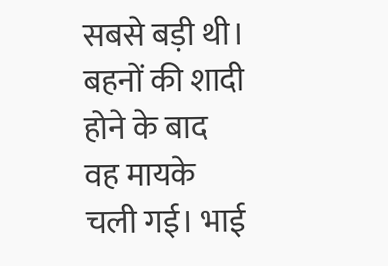सबसे बड़ी थी। बहनों की शादी होने के बाद वह मायके चली गई। भाई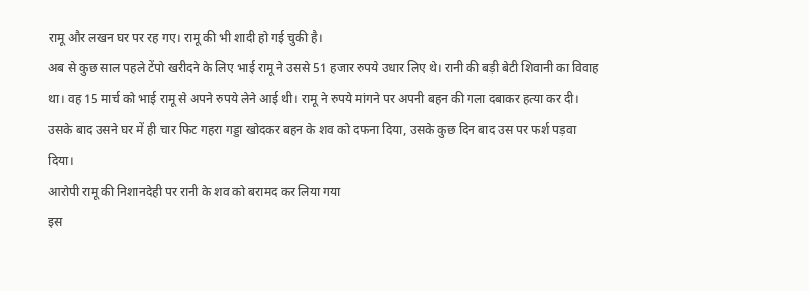रामू और लखन घर पर रह गए। रामू की भी शादी हो गई चुकी है।
अब से कुछ साल पहले टेंपो खरीदने के लिए भाई रामू ने उससे 51 हजार रुपये उधार लिए थे। रानी की बड़ी बेटी शिवानी का विवाह था। वह 15 मार्च को भाई रामू से अपने रुपये लेने आई थी। रामू ने रुपये मांगने पर अपनी बहन की गला दबाकर हत्या कर दी। उसके बाद उसने घर में ही चार फिट गहरा गड्डा खोदकर बहन के शव को दफना दिया, उसके कुछ दिन बाद उस पर फर्श पड़वा दिया।
आरोपी रामू की निशानदेही पर रानी के शव को बरामद कर लिया गया
इस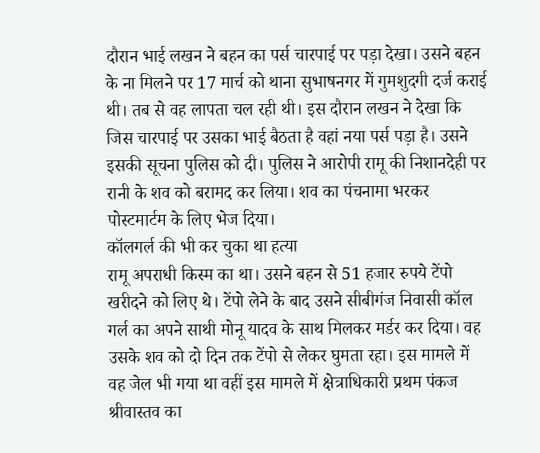दौरान भाई लखन ने बहन का पर्स चारपाई पर पड़ा देखा। उसने बहन के ना मिलने पर 17 मार्च को थाना सुभाषनगर में गुमशुदगी दर्ज कराई थी। तब से वह लापता चल रही थी। इस दौरान लखन ने देखा कि जिस चारपाई पर उसका भाई बैठता है वहां नया पर्स पड़ा है। उसने इसकी सूचना पुलिस को दी। पुलिस ने आरोपी रामू की निशानदेही पर रानी के शव को बरामद कर लिया। शव का पंचनामा भरकर पोस्टमार्टम के लिए भेज दिया।
कॉलगर्ल की भी कर चुका था हत्या
रामू अपराधी किस्म का था। उसने बहन से 51 हजार रुपये टेंपो खरीदने को लिए थे। टेंपो लेने के बाद उसने सीबीगंज निवासी कॉल गर्ल का अपने साथी मोनू यादव के साथ मिलकर मर्डर कर दिया। वह उसके शव को दो दिन तक टेंपो से लेकर घुमता रहा। इस मामले में वह जेल भी गया था वहीं इस मामले में क्षेत्राधिकारी प्रथम पंकज श्रीवास्तव का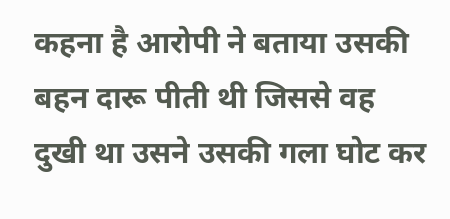कहना है आरोपी ने बताया उसकी बहन दारू पीती थी जिससे वह दुखी था उसने उसकी गला घोट कर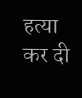हत्या कर दी